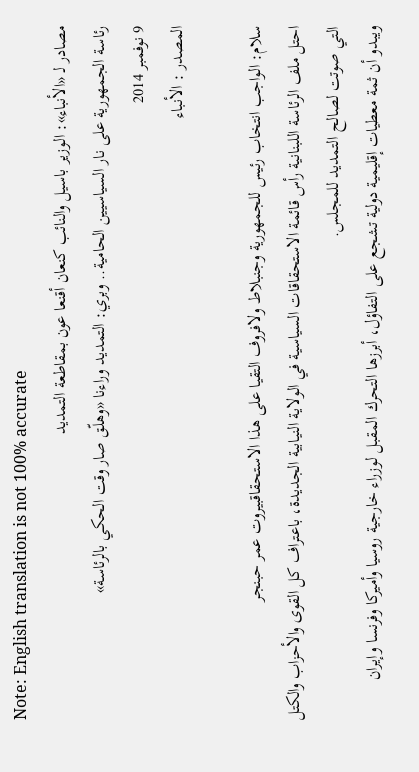Note: English translation is not 100% accurate
مصادر لـ «الأنباء»: الوزير باسيل والنائب كنعان أقنعا عون بمقاطعة التمديد
رئاسة الجمهورية على نار السياسيين الحامية.. وبري: التمديد وراءنا «وهلّق صار وقت الحكي بالرئاسة»
9 نوفمبر 2014
المصدر : الأنباء

سلام: الواجب انتخاب رئيس للجمهورية وجنبلاط ولافروف التقيا على هذا الاستحقاقبيروت عمر حبنجر
احتل ملف الرئاسة اللبنانية رأس قائمة الاستحقاقات السياسية في الولاية النيابية الجديدة، باعتراف كل القوى والأحزاب والكتل التي صوتت لصالح التمديد للمجلس.
ويبدو أن ثمة معطيات إقليمية دولية تشجع على التفاؤل، أبرزها التحرك المقبل لوزراء خارجية روسيا وأميركا وفرنسا وإيران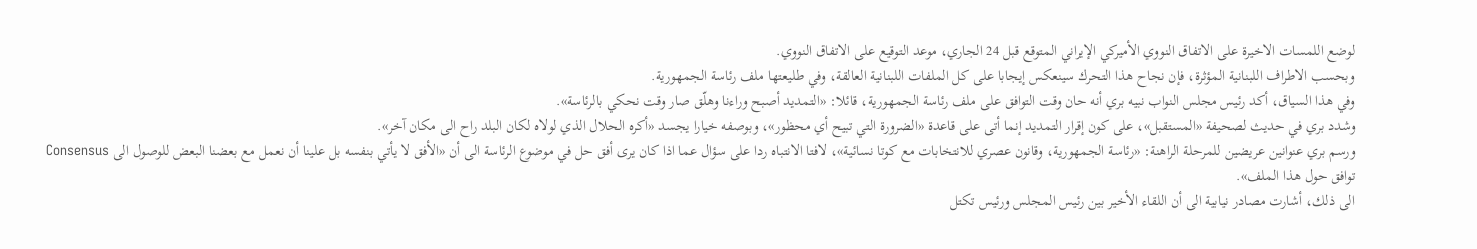لوضع اللمسات الاخيرة على الاتفاق النووي الأميركي الإيراني المتوقع قبل 24 الجاري، موعد التوقيع على الاتفاق النووي.
وبحسب الاطراف اللبنانية المؤثرة، فإن نجاح هذا التحرك سينعكس إيجابا على كل الملفات اللبنانية العالقة، وفي طليعتها ملف رئاسة الجمهورية.
وفي هذا السياق، أكد رئيس مجلس النواب نبيه بري أنه حان وقت التوافق على ملف رئاسة الجمهورية، قائلا: «التمديد أصبح وراءنا وهلّق صار وقت نحكي بالرئاسة».
وشدد بري في حديث لصحيفة «المستقبل»، على كون إقرار التمديد إنما أتى على قاعدة «الضرورة التي تبيح أي محظور»، وبوصفه خيارا يجسد «أكره الحلال الذي لولاه لكان البلد راح الى مكان آخر».
ورسم بري عنوانين عريضين للمرحلة الراهنة: «رئاسة الجمهورية، وقانون عصري للانتخابات مع كوتا نسائية»، لافتا الانتباه ردا على سؤال عما اذا كان يرى أفق حل في موضوع الرئاسة الى أن «الأفق لا يأتي بنفسه بل علينا أن نعمل مع بعضنا البعض للوصول الى Consensus توافق حول هذا الملف».
الى ذلك، أشارت مصادر نيابية الى أن اللقاء الأخير بين رئيس المجلس ورئيس تكتل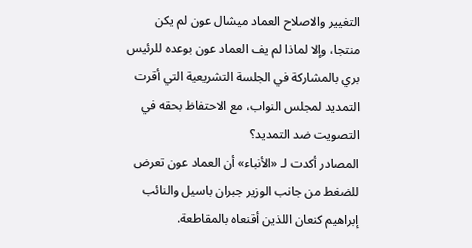التغيير والاصلاح العماد ميشال عون لم يكن منتجا، وإلا لماذا لم يف العماد عون بوعده للرئيس بري بالمشاركة في الجلسة التشريعية التي أقرت التمديد لمجلس النواب، مع الاحتفاظ بحقه في التصويت ضد التمديد؟
المصادر أكدت لـ «الأنباء» أن العماد عون تعرض للضغط من جانب الوزير جبران باسيل والنائب إبراهيم كنعان اللذين أقنعاه بالمقاطعة.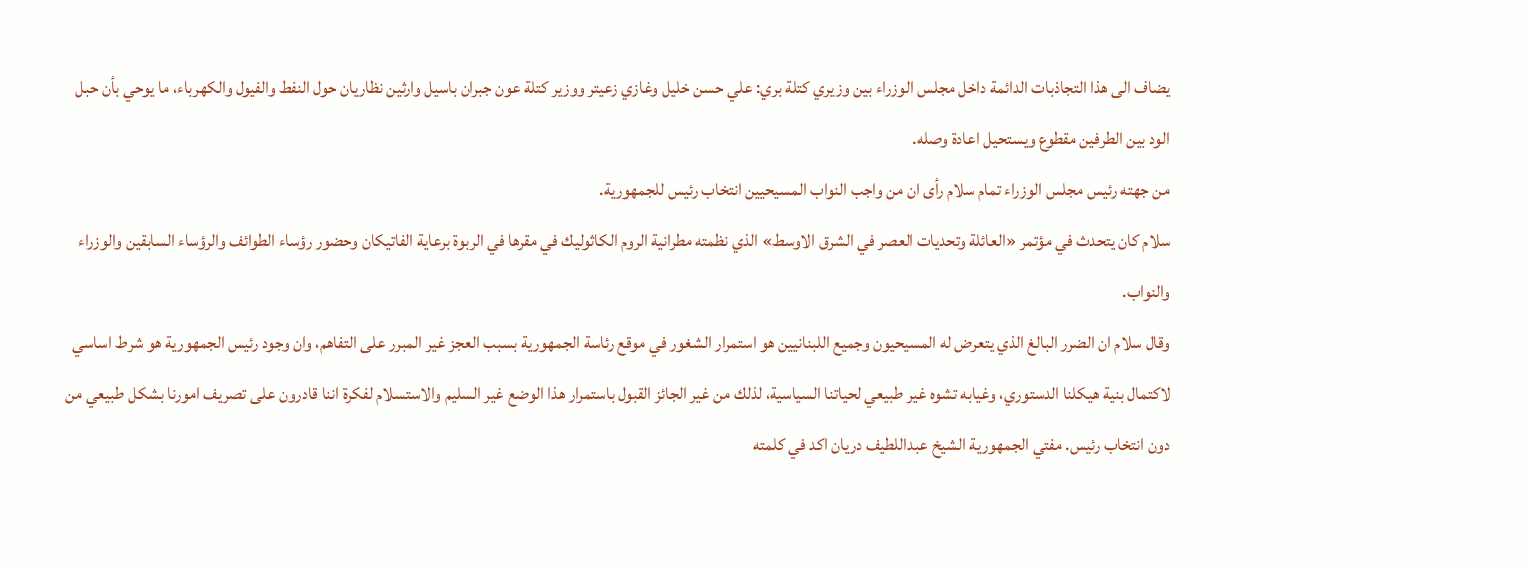يضاف الى هذا التجاذبات الدائمة داخل مجلس الوزراء بين وزيري كتلة بري: علي حسن خليل وغازي زعيتر ووزير كتلة عون جبران باسيل وارثين نظاريان حول النفط والفيول والكهرباء، ما يوحي بأن حبل الود بين الطرفين مقطوع ويستحيل اعادة وصله.
من جهته رئيس مجلس الوزراء تمام سلام رأى ان من واجب النواب المسيحيين انتخاب رئيس للجمهورية.
سلام كان يتحدث في مؤتمر «العائلة وتحديات العصر في الشرق الاوسط» الذي نظمته مطرانية الروم الكاثوليك في مقرها في الربوة برعاية الفاتيكان وحضور رؤساء الطوائف والرؤساء السابقين والوزراء والنواب.
وقال سلام ان الضرر البالغ الذي يتعرض له المسيحيون وجميع اللبنانيين هو استمرار الشغور في موقع رئاسة الجمهورية بسبب العجز غير المبرر على التفاهم، وان وجود رئيس الجمهورية هو شرط اساسي لاكتمال بنية هيكلنا الدستوري، وغيابه تشوه غير طبيعي لحياتنا السياسية، لذلك من غير الجائز القبول باستمرار هذا الوضع غير السليم والاستسلام لفكرة اننا قادرون على تصريف امورنا بشكل طبيعي من دون انتخاب رئيس. مفتي الجمهورية الشيخ عبداللطيف دريان اكد في كلمته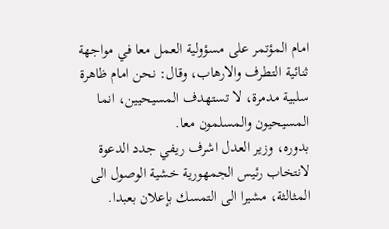امام المؤتمر على مسؤولية العمل معا في مواجهة ثنائية التطرف والارهاب، وقال: نحن امام ظاهرة سلبية مدمرة، لا تستهدف المسيحيين، انما المسيحيون والمسلمون معا.
بدوره، وزير العدل اشرف ريفي جدد الدعوة لانتخاب رئيس الجمهورية خشية الوصول الى المثالثة، مشيرا الى التمسك بإعلان بعبدا.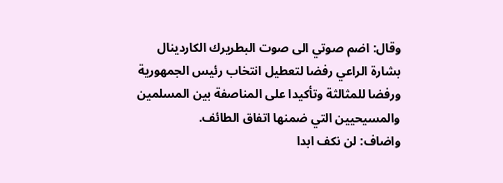وقال: اضم صوتي الى صوت البطريرك الكاردينال بشارة الراعي رفضا لتعطيل انتخاب رئيس الجمهورية ورفضا للمثالثة وتأكيدا على المناصفة بين المسلمين والمسيحيين التي ضمنها اتفاق الطائف.
واضاف: لن نكف ابدا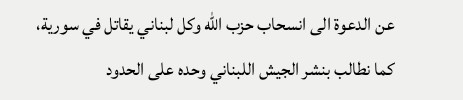عن الدعوة الى انسحاب حزب الله وكل لبناني يقاتل في سورية، كما نطالب بنشر الجيش اللبناني وحده على الحدود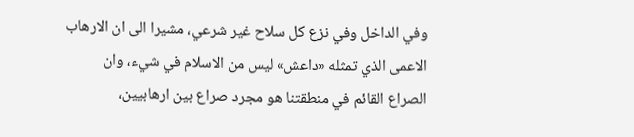وفي الداخل وفي نزع كل سلاح غير شرعي، مشيرا الى ان الارهاب الاعمى الذي تمثله «داعش» ليس من الاسلام في شيء، وان الصراع القائم في منطقتنا هو مجرد صراع بين ارهابيين،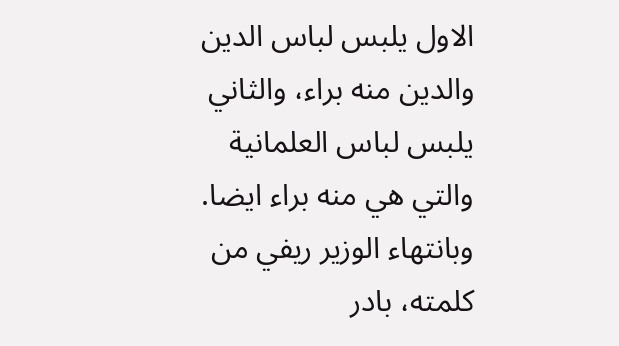الاول يلبس لباس الدين والدين منه براء، والثاني يلبس لباس العلمانية والتي هي منه براء ايضا.
وبانتهاء الوزير ريفي من كلمته، بادر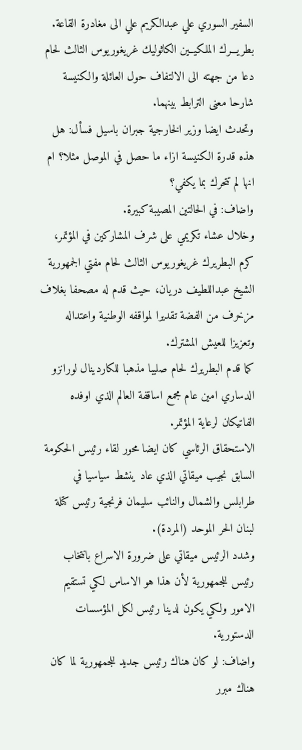السفير السوري علي عبدالكريم علي الى مغادرة القاعة.
بطريـــرك الملكيــين الكاثوليك غريغوريوس الثالث لحام دعا من جهته الى الالتفاف حول العائلة والكنيسة شارحا معنى الترابط بينهما.
وتحدث ايضا وزير الخارجية جبران باسيل فسأل: هل هذه قدرة الكنيسة ازاء ما حصل في الموصل مثلا؟ ام انها لم تتحرك بما يكفي؟
واضاف: في الحالتين المصيبة كبيرة.
وخلال عشاء تكريمي على شرف المشاركين في المؤتمر، كرم البطريرك غريغوريوس الثالث لحام مفتي الجمهورية الشيخ عبداللطيف دريان، حيث قدم له مصحفا بغلاف مزخرف من الفضة تقديرا لمواقفه الوطنية واعتداله وتعزيزا للعيش المشترك.
كما قدم البطريرك لحام صليبا مذهبا للكاردينال لورانزو الدساري امين عام مجمع اساقفة العالم الذي اوفده الفاتيكان لرعاية المؤتمر.
الاستحقاق الرئاسي كان ايضا محور لقاء رئيس الحكومة السابق نجيب ميقاتي الذي عاد ينشط سياسيا في طرابلس والشمال والنائب سليمان فرنجية رئيس كتلة لبنان الحر الموحد (المردة).
وشدد الرئيس ميقاتي على ضرورة الاسراع بانتخاب رئيس للجمهورية لأن هذا هو الاساس لكي تستقيم الامور ولكي يكون لدينا رئيس لكل المؤسسات الدستورية.
واضاف: لو كان هناك رئيس جديد للجمهورية لما كان هناك مبرر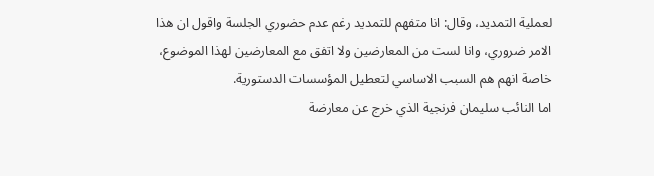لعملية التمديد، وقال: انا متفهم للتمديد رغم عدم حضوري الجلسة واقول ان هذا الامر ضروري، وانا لست من المعارضين ولا اتفق مع المعارضين لهذا الموضوع، خاصة انهم هم السبب الاساسي لتعطيل المؤسسات الدستورية.
اما النائب سليمان فرنجية الذي خرج عن معارضة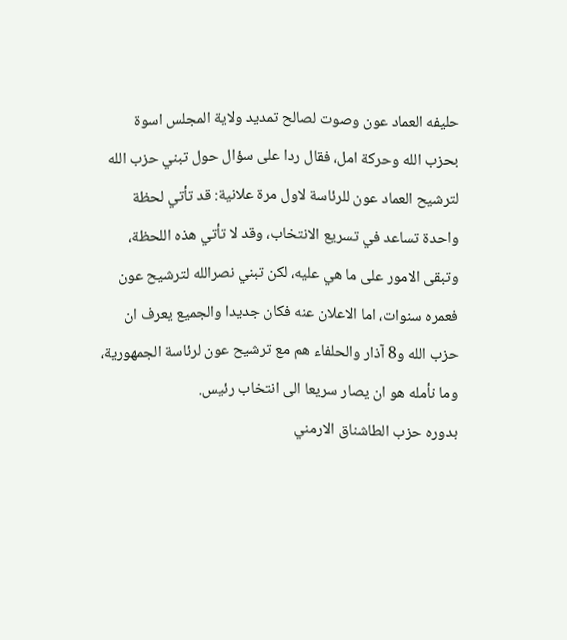حليفه العماد عون وصوت لصالح تمديد ولاية المجلس اسوة بحزب الله وحركة امل، فقال ردا على سؤال حول تبني حزب الله لترشيح العماد عون للرئاسة لاول مرة علانية: قد تأتي لحظة واحدة تساعد في تسريع الانتخاب، وقد لا تأتي هذه اللحظة، وتبقى الامور على ما هي عليه، لكن تبني نصرالله لترشيح عون فعمره سنوات، اما الاعلان عنه فكان جديدا والجميع يعرف ان حزب الله و8 آذار والحلفاء هم مع ترشيح عون لرئاسة الجمهورية، وما نأمله هو ان يصار سريعا الى انتخاب رئيس.
بدوره حزب الطاشناق الارمني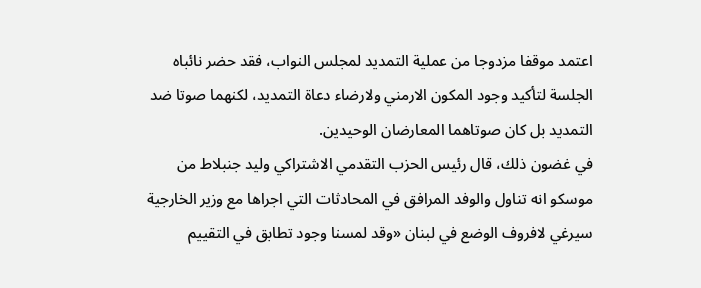اعتمد موقفا مزدوجا من عملية التمديد لمجلس النواب، فقد حضر نائباه الجلسة لتأكيد وجود المكون الارمني ولارضاء دعاة التمديد، لكنهما صوتا ضد التمديد بل كان صوتاهما المعارضان الوحيدين.
في غضون ذلك، قال رئيس الحزب التقدمي الاشتراكي وليد جنبلاط من موسكو انه تناول والوفد المرافق في المحادثات التي اجراها مع وزير الخارجية سيرغي لافروف الوضع في لبنان «وقد لمسنا وجود تطابق في التقييم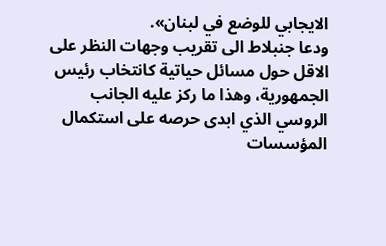الايجابي للوضع في لبنان».
ودعا جنبلاط الى تقريب وجهات النظر على الاقل حول مسائل حياتية كانتخاب رئيس الجمهورية، وهذا ما ركز عليه الجانب الروسي الذي ابدى حرصه على استكمال المؤسسات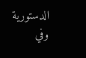الدستورية وفي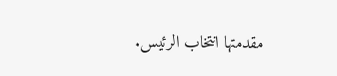مقدمتها انتخاب الرئيس.